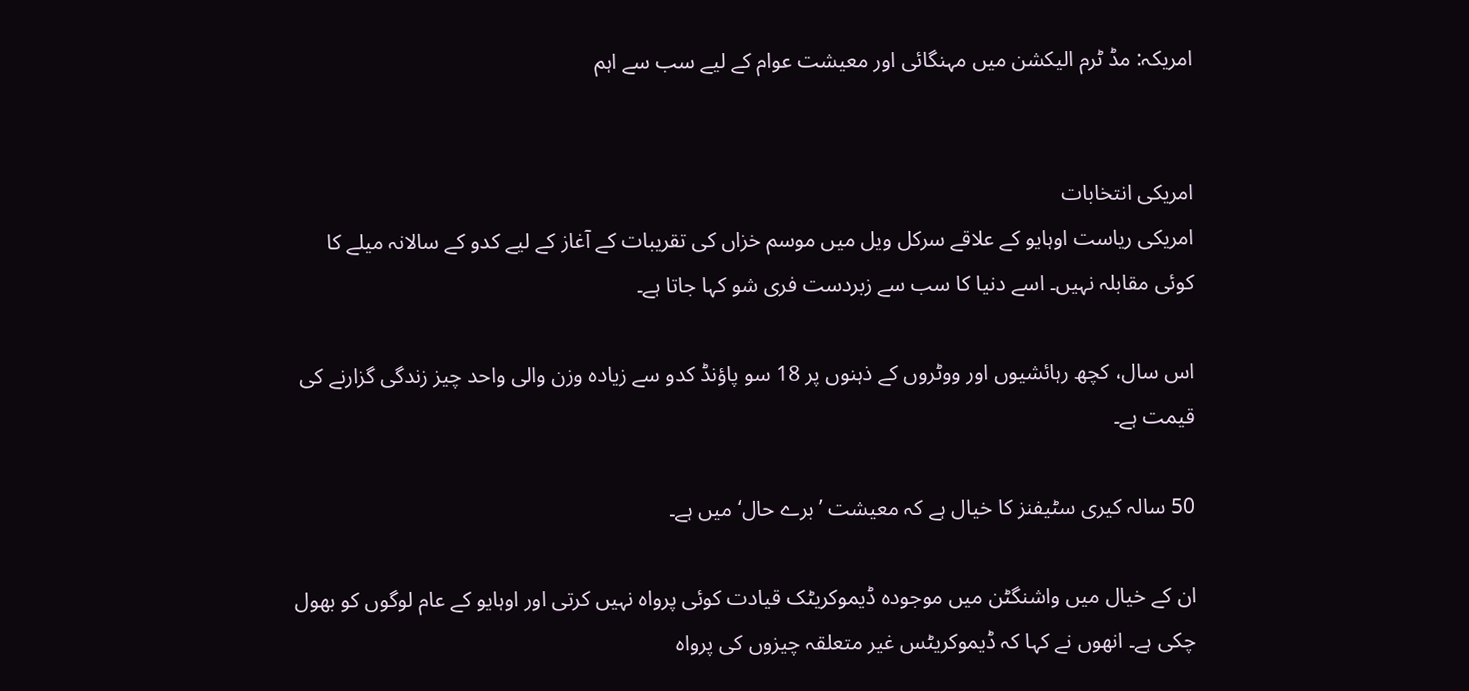امریکہ: مڈ ٹرم الیکشن میں مہنگائی اور معیشت عوام کے لیے سب سے اہم


امریکی انتخابات
امریکی ریاست اوہایو کے علاقے سرکل ویل میں موسم خزاں کی تقریبات کے آغاز کے لیے کدو کے سالانہ میلے کا کوئی مقابلہ نہیں۔ اسے دنیا کا سب سے زبردست فری شو کہا جاتا ہے۔

اس سال، کچھ رہائشیوں اور ووٹروں کے ذہنوں پر 18 سو پاؤنڈ کدو سے زیادہ وزن والی واحد چیز زندگی گزارنے کی قیمت ہے۔

50 سالہ کیری سٹیفنز کا خیال ہے کہ معیشت ’برے حال‘ میں ہے۔

ان کے خیال میں واشنگٹن میں موجودہ ڈیموکریٹک قیادت کوئی پرواہ نہیں کرتی اور اوہایو کے عام لوگوں کو بھول چکی ہے۔ انھوں نے کہا کہ ڈیموکریٹس غیر متعلقہ چیزوں کی پرواہ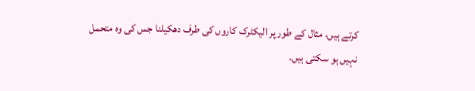کرتے ہیں، مثال کے طور پر الیکٹرک کاروں کی طرف دھکیلنا جس کی وہ متحمل نہیں ہو سکتی ہیں۔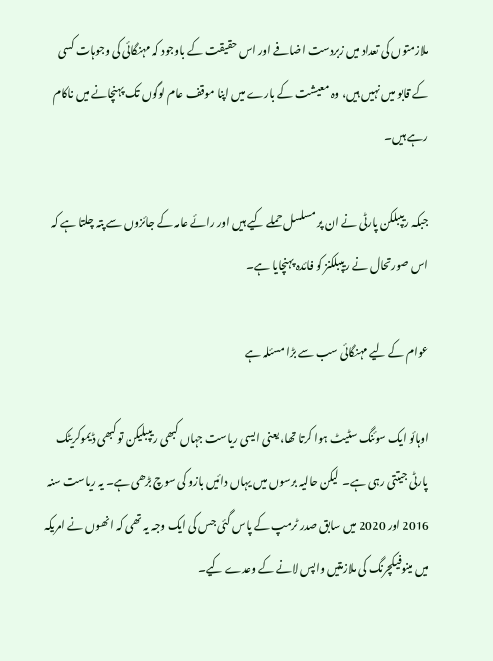ملازمتوں کی تعداد میں زبردست اضافے اور اس حقیقت کے باوجود کہ مہنگائی کی وجوہات کسی کے قابو میں نہیں ہیں، وہ معیشت کے بارے میں اپنا موقف عام لوگوں تک پہنچانے میں ناکام رہے ہیں۔

جبکہ ریپبلکن پارٹی نے ان پر مسلسل حملے کیے ہیں اور رائے عامہ کے جائزوں سے پتہ چلتا ہے کہ اس صورتحال نے ریپبلکنز کو فائدہ پہنچایا ہے۔

عوام کے لیے مہنگائی سب سے بڑا مسئلہ ہے

اوہائو ایک سوئنگ سٹیٹ ہوا کرتا تھا، یعنی ایسی ریاست جہاں کبھی ریپبلیکن تو کبھی ڈیموکریٹک پارٹی جیتتی رہی ہے۔  لیکن حالیہ برسوں میں یہاں دائیں بازو کی سوچ بڑھی ہے۔ یہ ریاست سنہ 2016 اور 2020 میں سابق صدر ٹرمپ کے پاس گئی جس کی ایک وجہ یہ تھی کہ انھوں نے امریکہ میں مینوفیکچرنگ کی ملازمتیں واپس لانے کے وعدے کیے۔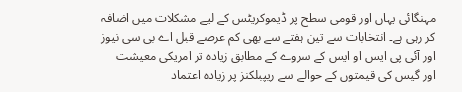مہنگائی یہاں اور قومی سطح پر ڈیموکریٹس کے لیے مشکلات میں اضافہ کر رہی ہے۔ انتخابات سے تین ہفتے سے بھی کم عرصے قبل اے بی سی نیوز اور آئی پی ایس او ایس کے سروے کے مطابق زیادہ تر امریکی معیشت اور گیس کی قیمتوں کے حوالے سے ریپبلکنز پر زیادہ اعتماد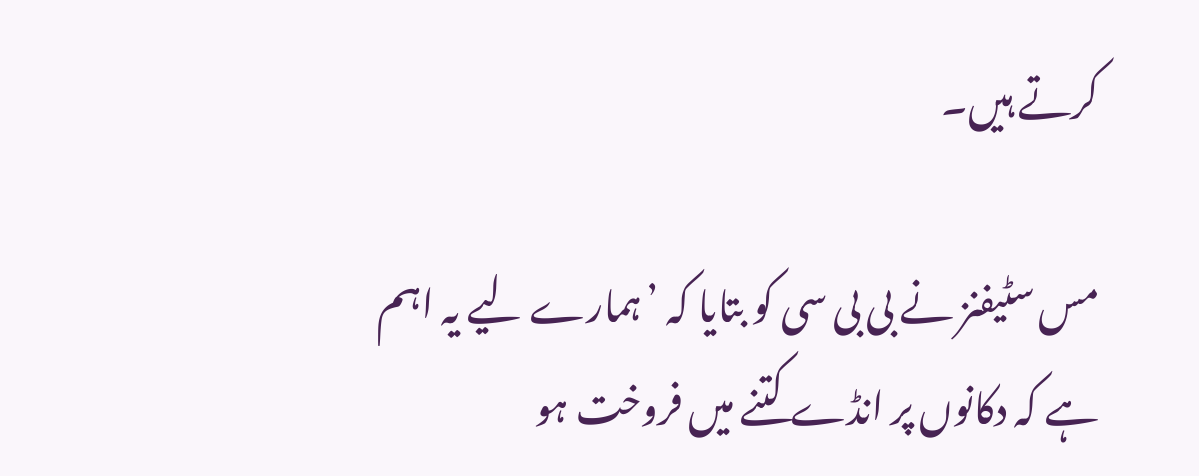کرتے ہیں۔

مس سٹیفنز نے بی بی سی کو بتایا کہ ’ہمارے لیے یہ اہم ہے کہ دکانوں پر انڈے کتنے میں فروخت ہو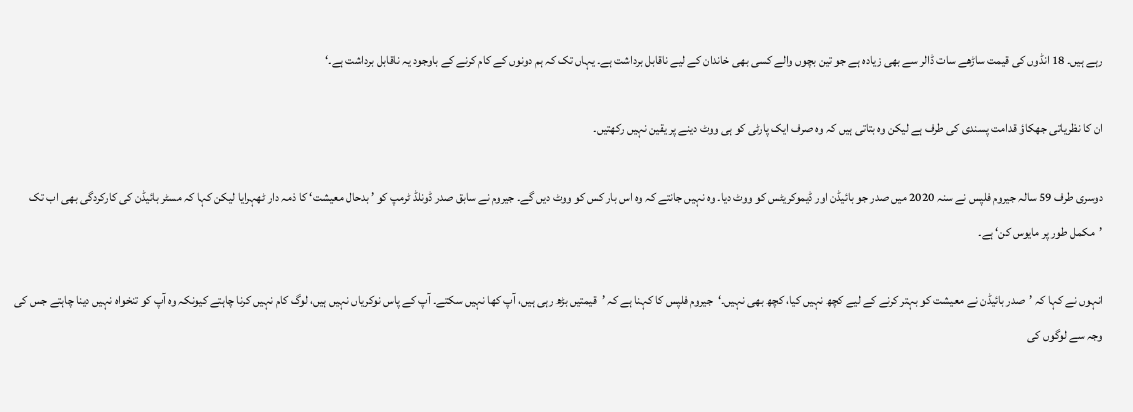رہے ہیں۔ 18 انڈوں کی قیمت ساڑھے سات ڈالر سے بھی زیادہ ہے جو تین بچوں والے کسی بھی خاندان کے لیے ناقابل برداشت ہے۔ یہاں تک کہ ہم دونوں کے کام کرنے کے باوجود یہ ناقابل برداشت ہے۔‘

ان کا نظریاتی جھکاؤ قدامت پسندی کی طرف ہے لیکن وہ بتاتی ہیں کہ وہ صرف ایک پارٹی کو ہی ووٹ دینے پر یقین نہیں رکھتیں۔

دوسری طرف 59 سالہ جیروم فلپس نے سنہ 2020 میں صدر جو بائیڈن اور ڈیموکریٹس کو ووٹ دیا۔ وہ نہیں جانتے کہ وہ اس بار کس کو ووٹ دیں گے۔ جیروم نے سابق صدر ڈونلڈ ٹرمپ کو ’ بدحال معیشت‘ کا ذمہ دار ٹھہرایا لیکن کہا کہ مسٹر بائیڈن کی کارکردگی بھی اب تک  ’مکمل طور پر مایوس کن‘ ہے۔

انہوں نے کہا کہ ’صدر بائیڈن نے معیشت کو بہتر کرنے کے لیے کچھ نہیں کیا، کچھ بھی نہیں۔‘  جیروم فلپس کا کہنا ہے کہ ’قیمتیں بڑھ رہی ہیں، آپ کھا نہیں سکتے۔ آپ کے پاس نوکریاں نہیں ہیں، لوگ کام نہیں کرنا چاہتے کیونکہ وہ آپ کو تنخواہ نہیں دینا چاہتے جس کی وجہ سے لوگوں کی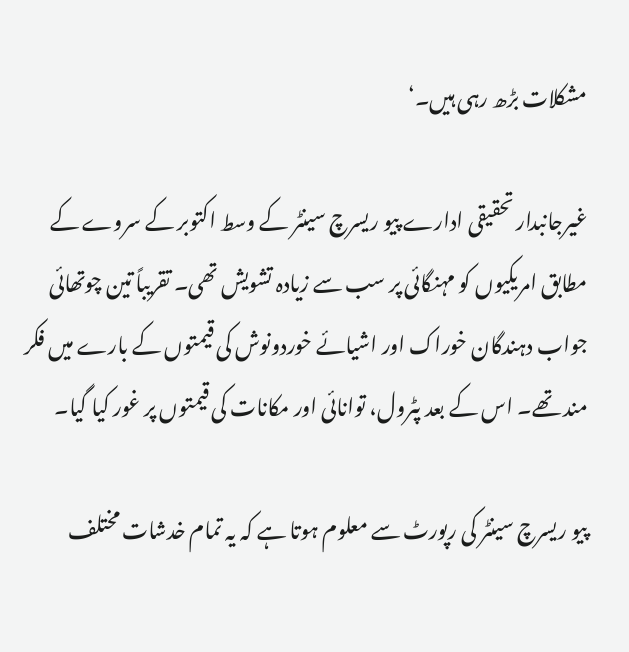مشکلات بڑھ رہی ہیں۔‘

غیرجانبدار تحقیقی ادارے پیو ریسرچ سینٹر کے وسط اکتوبر کے سروے کے مطابق امریکیوں کو مہنگائی پر سب سے زیادہ تشویش تھی۔ تقریباً تین چوتھائی جواب دہندگان خوراک اور اشیائے خوردونوش کی قیمتوں کے بارے میں فکر مند تھے۔ اس کے بعد پٹرول، توانائی اور مکانات کی قیمتوں پر غور کیا گیا۔

پیو ریسرچ سینٹر کی رپورٹ سے معلوم ہوتا ہے کہ یہ تمام خدشات مختلف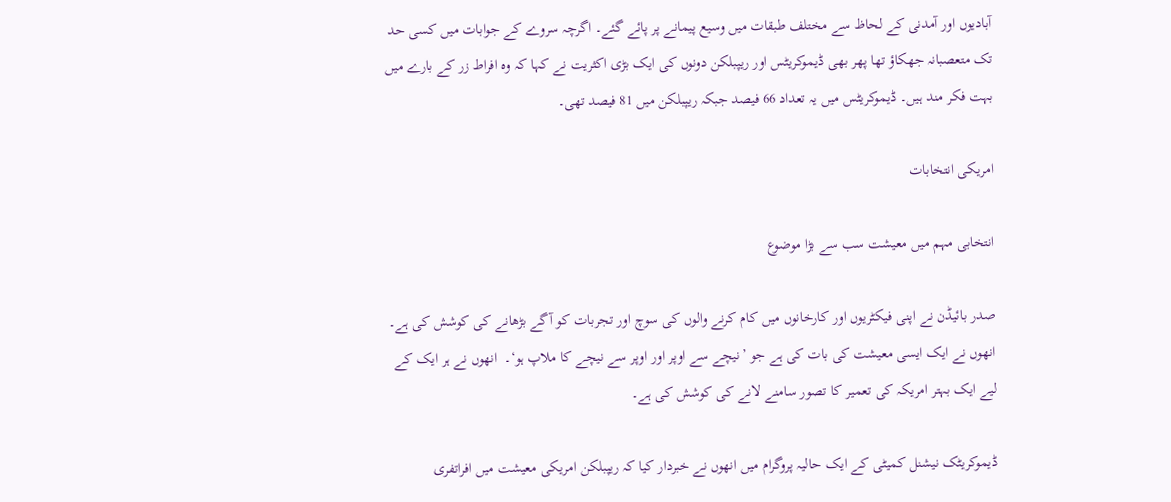آبادیوں اور آمدنی کے لحاظ سے مختلف طبقات میں وسیع پیمانے پر پائے گئے۔ اگرچہ سروے کے جوابات میں کسی حد تک متعصبانہ جھکاؤ تھا پھر بھی ڈیموکریٹس اور ریپبلکن دونوں کی ایک بڑی اکثریت نے کہا کہ وہ افراط زر کے بارے میں بہت فکر مند ہیں۔ ڈیموکریٹس میں یہ تعداد 66 فیصد جبکہ ریپبلکن میں 81 فیصد تھی۔

امریکی انتخابات

انتخابی مہم میں معیشت سب سے بڑا موضوع

صدر بائیڈن نے اپنی فیکٹریوں اور کارخانوں میں کام کرنے والوں کی سوچ اور تجربات کو آگے بڑھانے کی کوشش کی ہے۔  انھوں نے ایک ایسی معیشت کی بات کی ہے جو ’نیچے سے اوپر اور اوپر سے نیچے کا ملاپ ہو‘۔  انھوں نے ہر ایک کے لیے ایک بہتر امریکہ کی تعمیر کا تصور سامنے لانے کی کوشش کی ہے۔

ڈیموکریٹک نیشنل کمیٹی کے ایک حالیہ پروگرام میں انھوں نے خبردار کیا کہ ریپبلکن امریکی معیشت میں افراتفری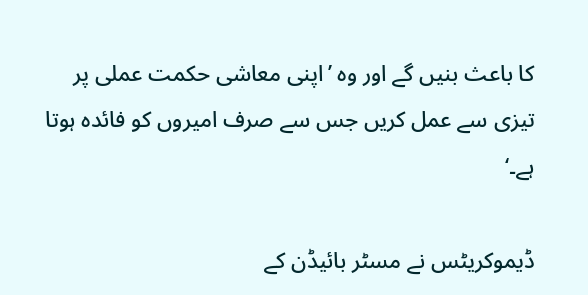کا باعث بنیں گے اور وہ ’اپنی معاشی حکمت عملی پر تیزی سے عمل کریں جس سے صرف امیروں کو فائدہ ہوتا ہے۔‘

ڈیموکریٹس نے مسٹر بائیڈن کے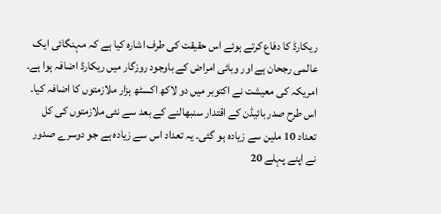ریکارڈ کا دفاع کرتے ہوئے اس حقیقت کی طرف اشارہ کیا ہے کہ مہنگائی ایک عالمی رجحان ہے اور وبائی امراض کے باوجود روزگار میں ریکارڈ اضافہ ہوا ہے۔ امریکہ کی معیشت نے اکتوبر میں دو لاکھ اکسٹھ ہزار ملازمتوں کا اضافہ کیا۔ اس طرح صدر بائیڈن کے اقتدار سنبھالنے کے بعد سے نئی ملازمتوں کی کل تعداد 10 ملین سے زیادہ ہو گئی۔ یہ تعداد اس سے زیادہ ہے جو دوسرے صدور نے اپنے پہلے 20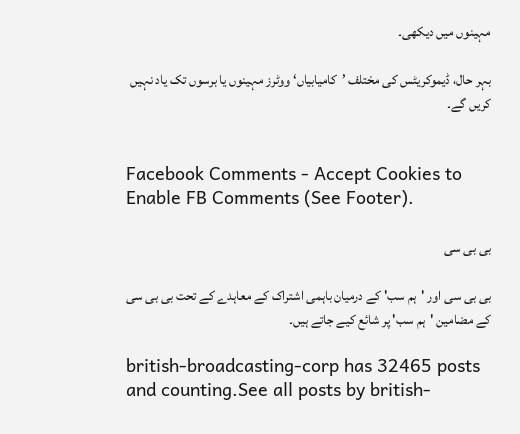مہینوں میں دیکھی۔

بہر حال، ڈیموکریٹس کی مختلف ’کامیابیاں‘ ووٹرز مہینوں یا برسوں تک یاد نہیں کریں گے۔


Facebook Comments - Accept Cookies to Enable FB Comments (See Footer).

بی بی سی

بی بی سی اور 'ہم سب' کے درمیان باہمی اشتراک کے معاہدے کے تحت بی بی سی کے مضامین 'ہم سب' پر شائع کیے جاتے ہیں۔

british-broadcasting-corp has 32465 posts and counting.See all posts by british-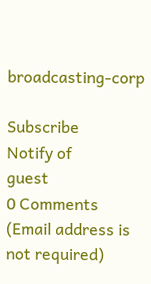broadcasting-corp

Subscribe
Notify of
guest
0 Comments (Email address is not required)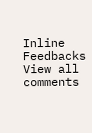Inline Feedbacks
View all comments